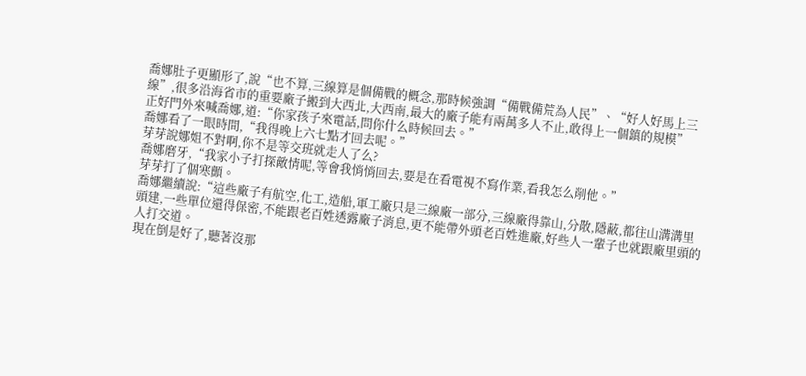喬娜肚子更顯形了,說“也不算,三線算是個備戰的概念,那時候強調“備戰備荒為人民”、“好人好馬上三線”,很多沿海省市的重要廠子搬到大西北,大西南,最大的廠子能有兩萬多人不止,敢得上一個鎮的規模”
正好門外來喊喬娜,道:“你家孩子來電話,問你什么時候回去。”
喬娜看了一眼時間,“我得晚上六七點才回去呢。”
芽芽說娜姐不對啊,你不是等交班就走人了么?
喬娜磨牙,“我家小子打探敵情呢,等會我悄悄回去,要是在看電視不寫作業,看我怎么削他。”
芽芽打了個寒顫。
喬娜繼續說:“這些廠子有航空,化工,造船,軍工廠只是三線廠一部分,三線廠得靠山,分散,隱蔽,都往山溝溝里頭建,一些單位還得保密,不能跟老百姓透露廠子消息,更不能帶外頭老百姓進廠,好些人一輩子也就跟廠里頭的人打交道。
現在倒是好了,聽著沒那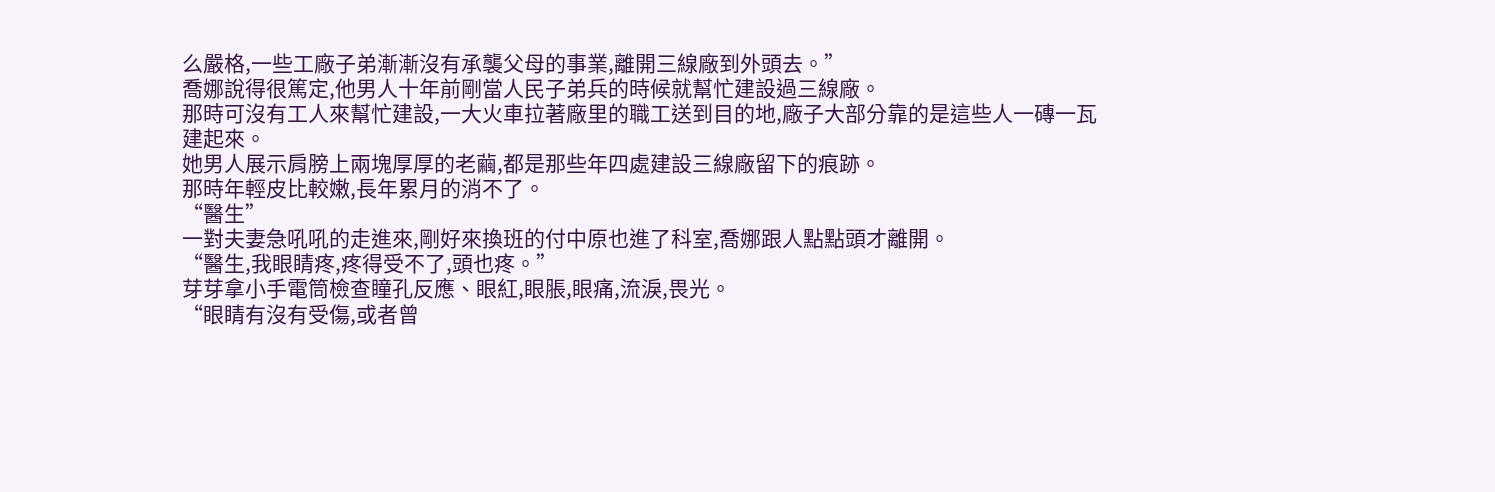么嚴格,一些工廠子弟漸漸沒有承襲父母的事業,離開三線廠到外頭去。”
喬娜說得很篤定,他男人十年前剛當人民子弟兵的時候就幫忙建設過三線廠。
那時可沒有工人來幫忙建設,一大火車拉著廠里的職工送到目的地,廠子大部分靠的是這些人一磚一瓦建起來。
她男人展示肩膀上兩塊厚厚的老繭,都是那些年四處建設三線廠留下的痕跡。
那時年輕皮比較嫩,長年累月的消不了。
“醫生”
一對夫妻急吼吼的走進來,剛好來換班的付中原也進了科室,喬娜跟人點點頭才離開。
“醫生,我眼睛疼,疼得受不了,頭也疼。”
芽芽拿小手電筒檢查瞳孔反應、眼紅,眼脹,眼痛,流淚,畏光。
“眼睛有沒有受傷,或者曾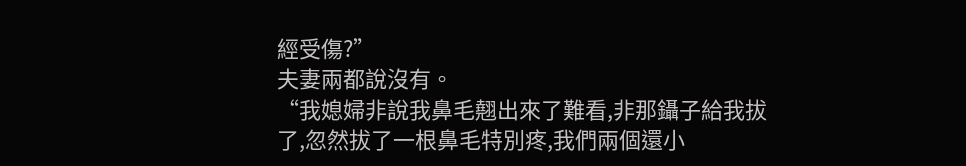經受傷?”
夫妻兩都說沒有。
“我媳婦非說我鼻毛翹出來了難看,非那鑷子給我拔了,忽然拔了一根鼻毛特別疼,我們兩個還小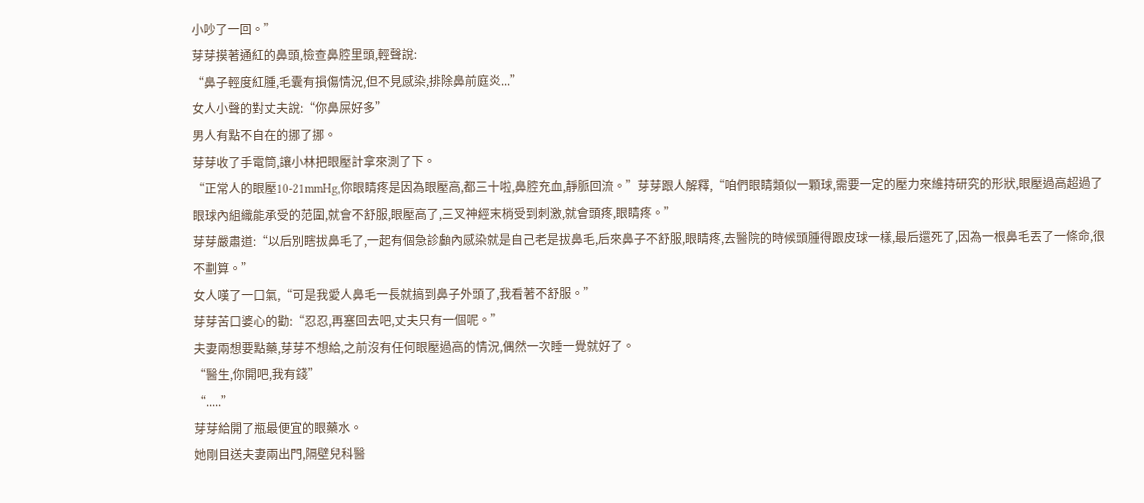小吵了一回。”
芽芽摸著通紅的鼻頭,檢查鼻腔里頭,輕聲說:
“鼻子輕度紅腫,毛囊有損傷情況,但不見感染,排除鼻前庭炎...”
女人小聲的對丈夫說:“你鼻屎好多”
男人有點不自在的挪了挪。
芽芽收了手電筒,讓小林把眼壓計拿來測了下。
“正常人的眼壓10-21mmHg,你眼睛疼是因為眼壓高,都三十啦,鼻腔充血,靜脈回流。”芽芽跟人解釋,“咱們眼睛類似一顆球,需要一定的壓力來維持研究的形狀,眼壓過高超過了眼球內組織能承受的范圍,就會不舒服,眼壓高了,三叉神經末梢受到刺激,就會頭疼,眼睛疼。”
芽芽嚴肅道:“以后別瞎拔鼻毛了,一起有個急診顱內感染就是自己老是拔鼻毛,后來鼻子不舒服,眼睛疼,去醫院的時候頭腫得跟皮球一樣,最后還死了,因為一根鼻毛丟了一條命,很不劃算。”
女人嘆了一口氣,“可是我愛人鼻毛一長就搞到鼻子外頭了,我看著不舒服。”
芽芽苦口婆心的勸:“忍忍,再塞回去吧,丈夫只有一個呢。”
夫妻兩想要點藥,芽芽不想給,之前沒有任何眼壓過高的情況,偶然一次睡一覺就好了。
“醫生,你開吧,我有錢”
“.....”
芽芽給開了瓶最便宜的眼藥水。
她剛目送夫妻兩出門,隔壁兒科醫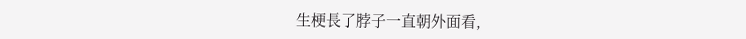生梗長了脖子一直朝外面看,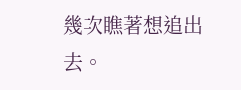幾次瞧著想追出去。